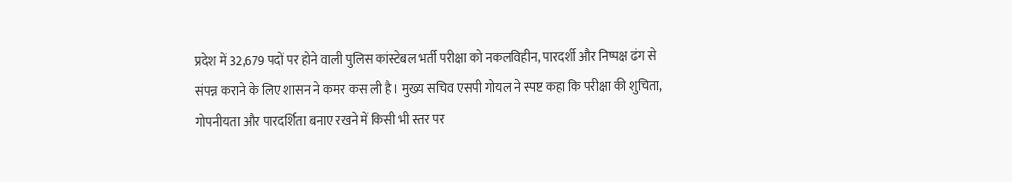प्रदेश में 32,679 पदों पर होने वाली पुलिस कांस्टेबल भर्ती परीक्षा को नकलविहीन, पारदर्शी और निष्पक्ष ढंग से संपन्न कराने के लिए शासन ने कमर कस ली है। मुख्य सचिव एसपी गोयल ने स्पष्ट कहा कि परीक्षा की शुचिता, गोपनीयता और पारदर्शिता बनाए रखने में किसी भी स्तर पर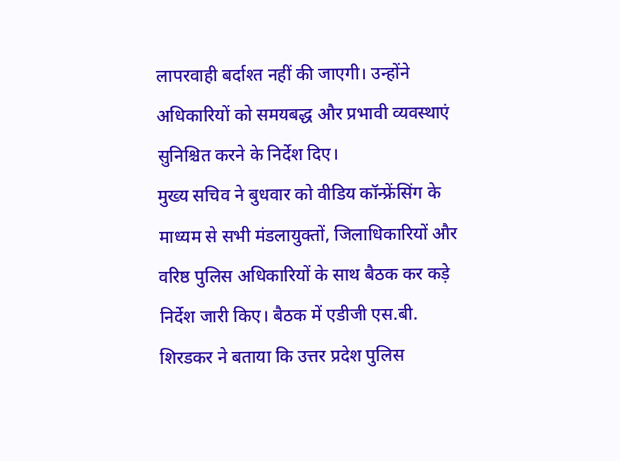लापरवाही बर्दाश्त नहीं की जाएगी। उन्होंने अधिकारियों को समयबद्ध और प्रभावी व्यवस्थाएं सुनिश्चित करने के निर्देश दिए।
मुख्य सचिव ने बुधवार को वीडिय कॉन्फ्रेंसिंग के माध्यम से सभी मंडलायुक्तों, जिलाधिकारियों और वरिष्ठ पुलिस अधिकारियों के साथ बैठक कर कड़े निर्देश जारी किए। बैठक में एडीजी एस.बी. शिरडकर ने बताया कि उत्तर प्रदेश पुलिस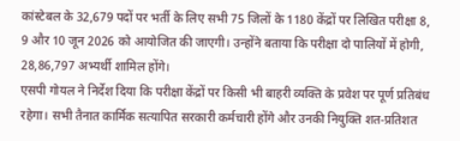कांस्टेबल के 32,679 पदों पर भर्ती के लिए सभी 75 जिलों के 1180 केंद्रों पर लिखित परीक्षा 8, 9 और 10 जून 2026 को आयोजित की जाएगी। उन्होंने बताया कि परीक्षा दो पालियों में होगी, 28,86,797 अभ्यर्थी शामिल होंगे।
एसपी गोयल ने निर्देश दिया कि परीक्षा केंद्रों पर किसी भी बाहरी व्यक्ति के प्रवेश पर पूर्ण प्रतिबंध रहेगा। सभी तैनात कार्मिक सत्यापित सरकारी कर्मचारी होंगे और उनकी नियुक्ति शत-प्रतिशत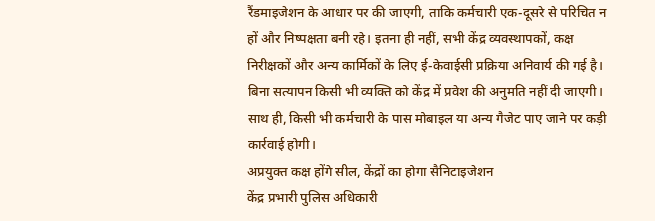रैंडमाइजेशन के आधार पर की जाएगी, ताकि कर्मचारी एक-दूसरे से परिचित न हों और निष्पक्षता बनी रहे। इतना ही नहीं, सभी केंद्र व्यवस्थापकों, कक्ष निरीक्षकों और अन्य कार्मिकों के लिए ई-केवाईसी प्रक्रिया अनिवार्य की गई है। बिना सत्यापन किसी भी व्यक्ति को केंद्र में प्रवेश की अनुमति नहीं दी जाएगी। साथ ही, किसी भी कर्मचारी के पास मोबाइल या अन्य गैजेट पाए जाने पर कड़ी कार्रवाई होगी।
अप्रयुक्त कक्ष होंगे सील, केंद्रों का होगा सैनिटाइजेशन
केंद्र प्रभारी पुलिस अधिकारी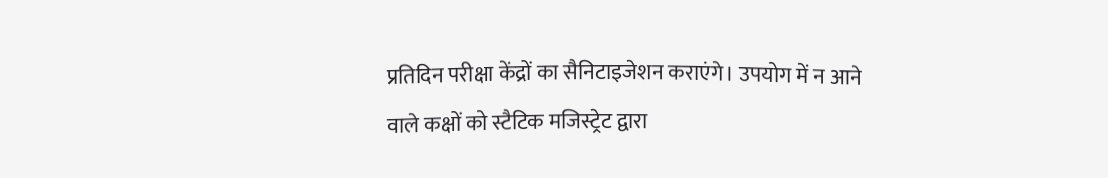प्रतिदिन परीक्षा केंद्रों का सैनिटाइजेशन कराएंगे। उपयोग में न आने वाले कक्षों को स्टैटिक मजिस्ट्रेट द्वारा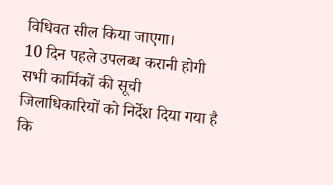विधिवत सील किया जाएगा।
10 दिन पहले उपलब्ध करानी होगी सभी कार्मिकों की सूची
जिलाधिकारियों को निर्देश दिया गया है कि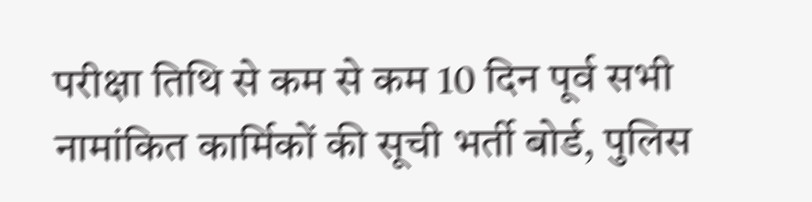परीक्षा तिथि से कम से कम 10 दिन पूर्व सभी नामांकित कार्मिकों की सूची भर्ती बोर्ड, पुलिस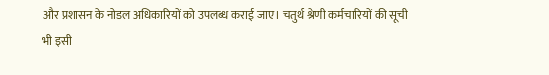और प्रशासन के नोडल अधिकारियों को उपलब्ध कराई जाए। चतुर्थ श्रेणी कर्मचारियों की सूची भी इसी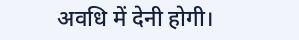अवधि में देनी होगी।